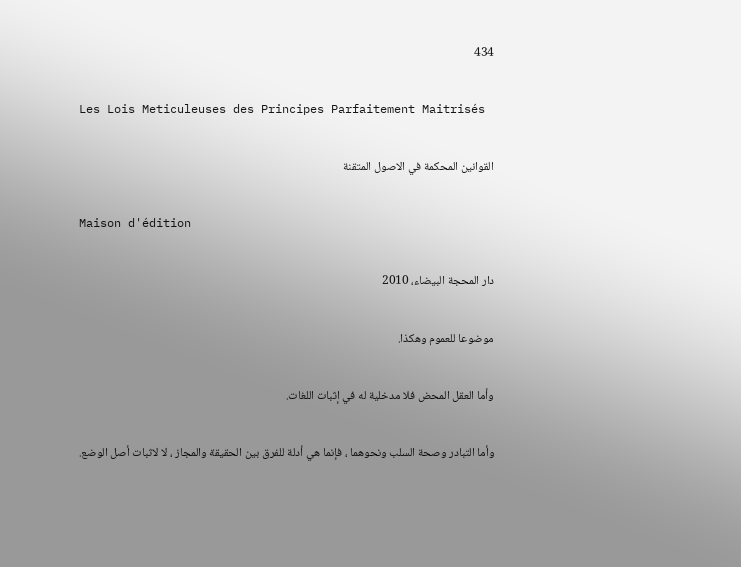434

Les Lois Meticuleuses des Principes Parfaitement Maitrisés

القوانين المحكمة في الاصول المتقنة

Maison d'édition

دار المحجة البيضاء، 2010

موضوعا للعموم وهكذا.

وأما العقل المحض فلا مدخلية له في إثبات اللغات.

وأما التبادر وصحة السلب ونحوهما ، فإنما هي أدلة للفرق بين الحقيقة والمجاز ، لا لاثبات أصل الوضع.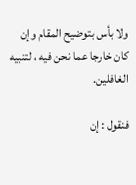ولا بأس بتوضيح المقام وإن كان خارجا عما نحن فيه ، لتنبيه الغافلين.

فنقول : إن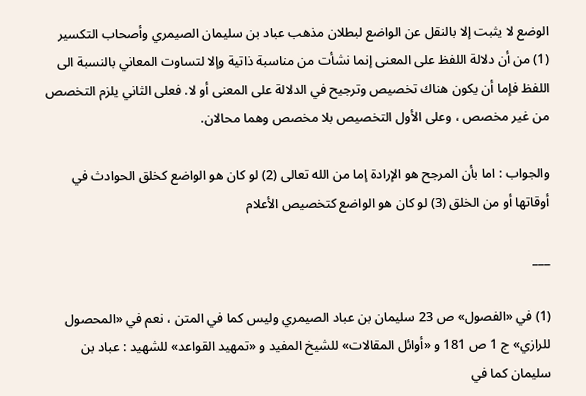الوضع لا يثبت إلا بالنقل عن الواضع لبطلان مذهب عباد بن سليمان الصيمري وأصحاب التكسير (1) من أن دلالة اللفظ على المعنى إنما نشأت من مناسبة ذاتية وإلا لتساوت المعاني بالنسبة الى اللفظ فإما أن يكون هناك تخصيص وترجيح في الدلالة على المعنى أو لا. فعلى الثاني يلزم التخصص من غير مخصص ، وعلى الأول التخصيص بلا مخصص وهما محالان.

والجواب : اما بأن المرجح هو الإرادة إما من الله تعالى (2) لو كان هو الواضع كخلق الحوادث في أوقاتها أو من الخلق (3) لو كان هو الواضع كتخصيص الأعلام

___

(1) في «الفصول» ص 23 سليمان بن عباد الصيمري وليس كما في المتن ، نعم في «المحصول للرازي» ج 1 ص 181 و «أوائل المقالات» للشيخ المفيد و «تمهيد القواعد» للشهيد : عباد بن سليمان كما في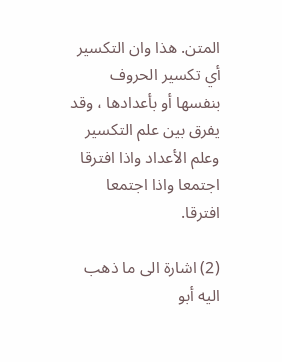المتن. هذا وان التكسير أي تكسير الحروف بنفسها أو بأعدادها ، وقد يفرق بين علم التكسير وعلم الأعداد واذا افترقا اجتمعا واذا اجتمعا افترقا.

(2) اشارة الى ما ذهب اليه أبو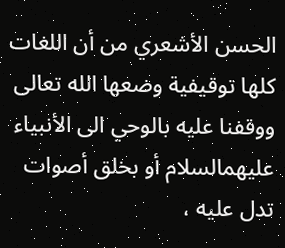الحسن الأشعري من أن اللغات كلها توقيفية وضعها الله تعالى ووقفنا عليه بالوحي الى الأنبياء عليهمالسلام أو بخلق أصوات تدل عليه ،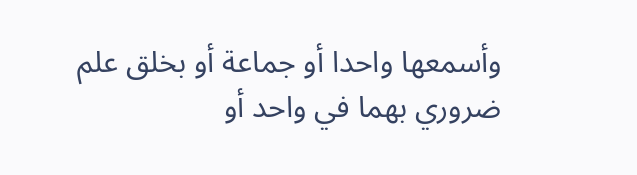وأسمعها واحدا أو جماعة أو بخلق علم ضروري بهما في واحد أو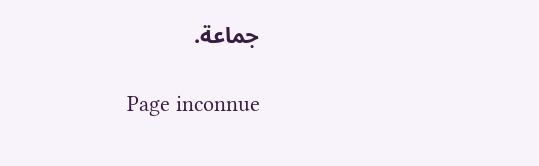جماعة.

Page inconnue